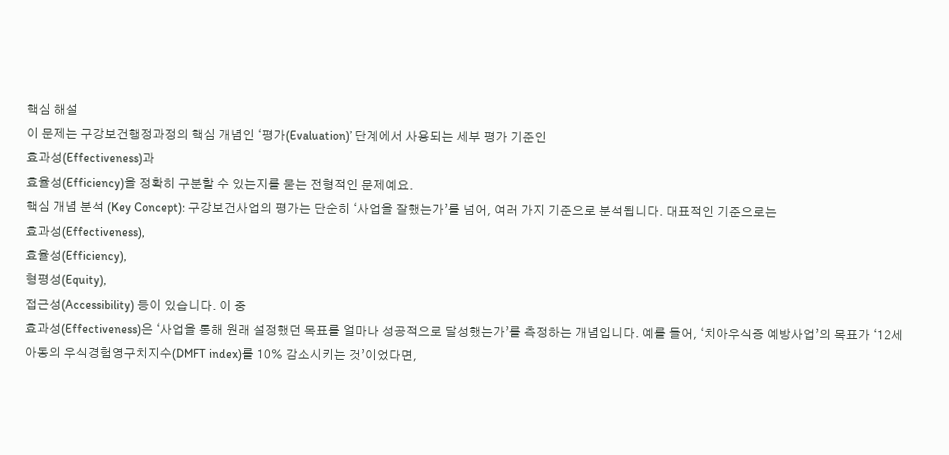핵심 해설
이 문제는 구강보건행정과정의 핵심 개념인 ‘평가(Evaluation)’ 단계에서 사용되는 세부 평가 기준인
효과성(Effectiveness)과
효율성(Efficiency)을 정확히 구분할 수 있는지를 묻는 전형적인 문제예요.
핵심 개념 분석 (Key Concept): 구강보건사업의 평가는 단순히 ‘사업을 잘했는가’를 넘어, 여러 가지 기준으로 분석됩니다. 대표적인 기준으로는
효과성(Effectiveness),
효율성(Efficiency),
형평성(Equity),
접근성(Accessibility) 등이 있습니다. 이 중
효과성(Effectiveness)은 ‘사업을 통해 원래 설정했던 목표를 얼마나 성공적으로 달성했는가’를 측정하는 개념입니다. 예를 들어, ‘치아우식증 예방사업’의 목표가 ‘12세 아동의 우식경험영구치지수(DMFT index)를 10% 감소시키는 것’이었다면,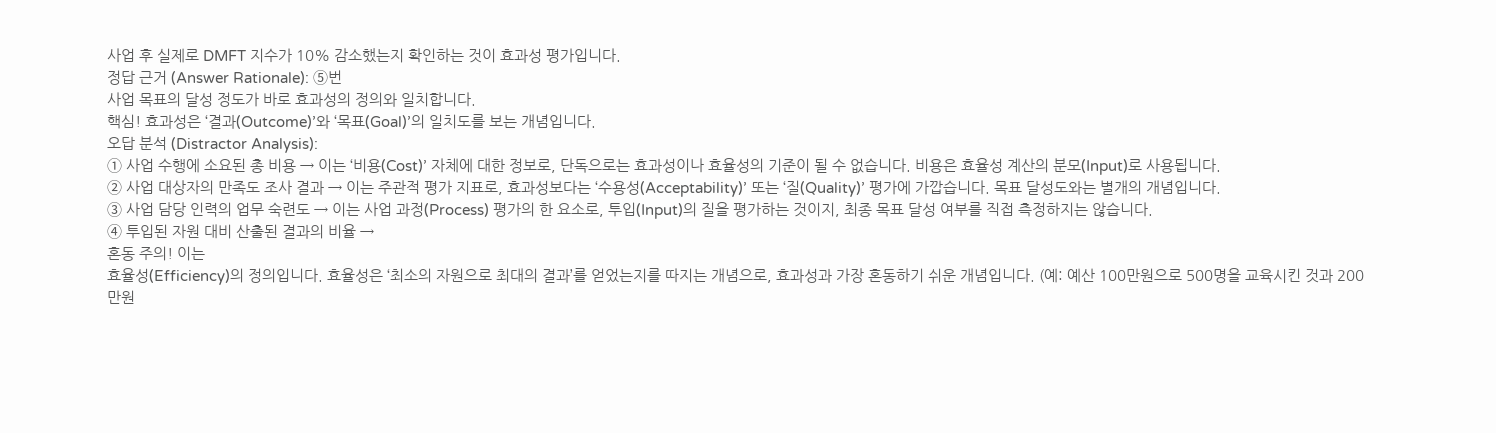사업 후 실제로 DMFT 지수가 10% 감소했는지 확인하는 것이 효과성 평가입니다.
정답 근거 (Answer Rationale): ⑤번
사업 목표의 달성 정도가 바로 효과성의 정의와 일치합니다.
핵심! 효과성은 ‘결과(Outcome)’와 ‘목표(Goal)’의 일치도를 보는 개념입니다.
오답 분석 (Distractor Analysis):
① 사업 수행에 소요된 총 비용 → 이는 ‘비용(Cost)’ 자체에 대한 정보로, 단독으로는 효과성이나 효율성의 기준이 될 수 없습니다. 비용은 효율성 계산의 분모(Input)로 사용됩니다.
② 사업 대상자의 만족도 조사 결과 → 이는 주관적 평가 지표로, 효과성보다는 ‘수용성(Acceptability)’ 또는 ‘질(Quality)’ 평가에 가깝습니다. 목표 달성도와는 별개의 개념입니다.
③ 사업 담당 인력의 업무 숙련도 → 이는 사업 과정(Process) 평가의 한 요소로, 투입(Input)의 질을 평가하는 것이지, 최종 목표 달성 여부를 직접 측정하지는 않습니다.
④ 투입된 자원 대비 산출된 결과의 비율 →
혼동 주의! 이는
효율성(Efficiency)의 정의입니다. 효율성은 ‘최소의 자원으로 최대의 결과’를 얻었는지를 따지는 개념으로, 효과성과 가장 혼동하기 쉬운 개념입니다. (예: 예산 100만원으로 500명을 교육시킨 것과 200만원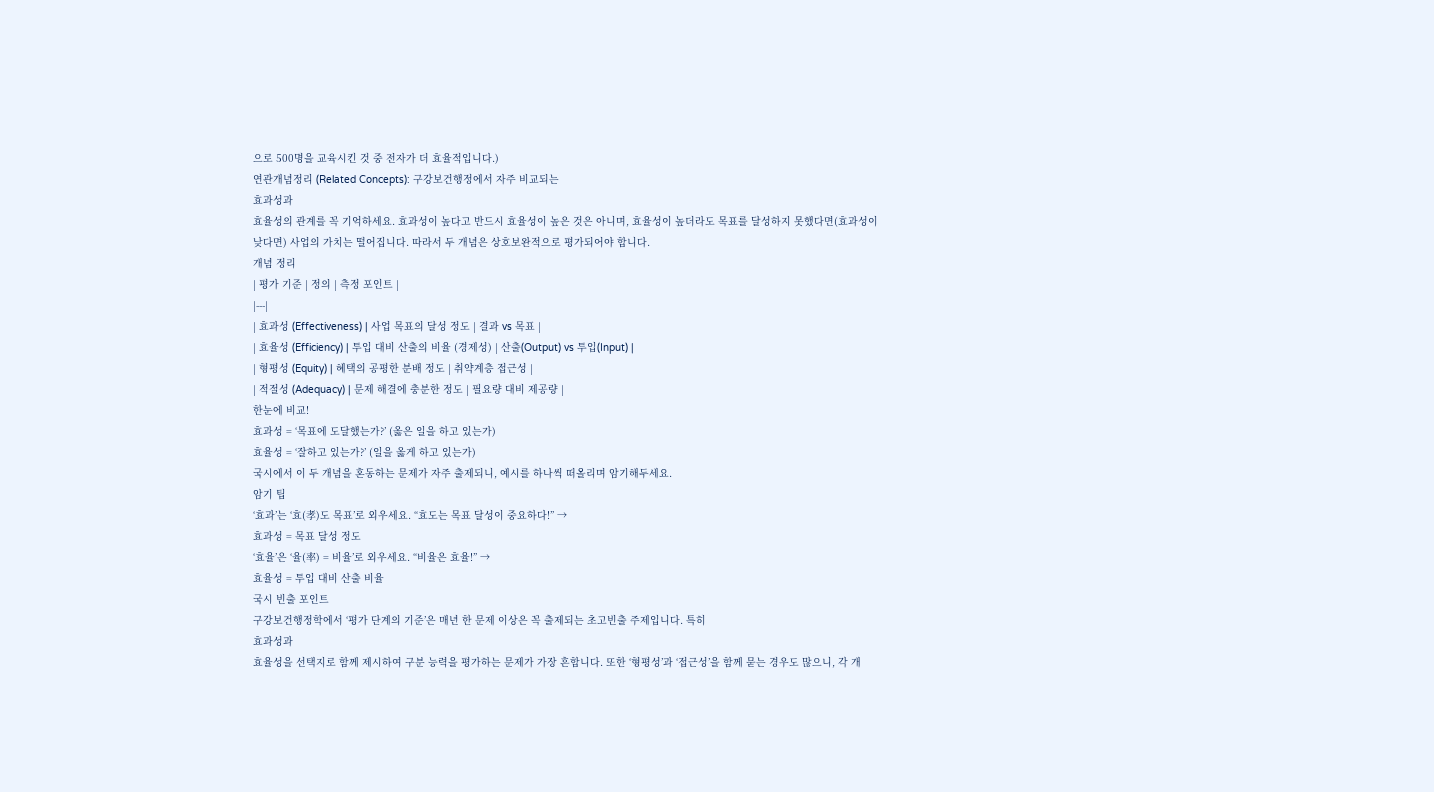으로 500명을 교육시킨 것 중 전자가 더 효율적입니다.)
연관개념정리 (Related Concepts): 구강보건행정에서 자주 비교되는
효과성과
효율성의 관계를 꼭 기억하세요. 효과성이 높다고 반드시 효율성이 높은 것은 아니며, 효율성이 높더라도 목표를 달성하지 못했다면(효과성이 낮다면) 사업의 가치는 떨어집니다. 따라서 두 개념은 상호보완적으로 평가되어야 합니다.
개념 정리
| 평가 기준 | 정의 | 측정 포인트 |
|---|
| 효과성 (Effectiveness) | 사업 목표의 달성 정도 | 결과 vs 목표 |
| 효율성 (Efficiency) | 투입 대비 산출의 비율 (경제성) | 산출(Output) vs 투입(Input) |
| 형평성 (Equity) | 혜택의 공평한 분배 정도 | 취약계층 접근성 |
| 적절성 (Adequacy) | 문제 해결에 충분한 정도 | 필요량 대비 제공량 |
한눈에 비교!
효과성 = ‘목표에 도달했는가?’ (옳은 일을 하고 있는가)
효율성 = ‘잘하고 있는가?’ (일을 옳게 하고 있는가)
국시에서 이 두 개념을 혼동하는 문제가 자주 출제되니, 예시를 하나씩 떠올리며 암기해두세요.
암기 팁
‘효과’는 ‘효(孝)도 목표’로 외우세요. “효도는 목표 달성이 중요하다!” →
효과성 = 목표 달성 정도
‘효율’은 ‘율(率) = 비율’로 외우세요. “비율은 효율!” →
효율성 = 투입 대비 산출 비율
국시 빈출 포인트
구강보건행정학에서 ‘평가 단계의 기준’은 매년 한 문제 이상은 꼭 출제되는 초고빈출 주제입니다. 특히
효과성과
효율성을 선택지로 함께 제시하여 구분 능력을 평가하는 문제가 가장 흔합니다. 또한 ‘형평성’과 ‘접근성’을 함께 묻는 경우도 많으니, 각 개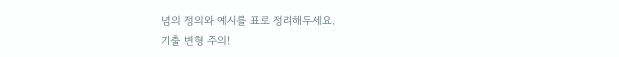념의 정의와 예시를 표로 정리해두세요.
기출 변형 주의!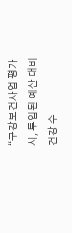“구강보건사업 평가 시, 투입된 예산 대비 건강 수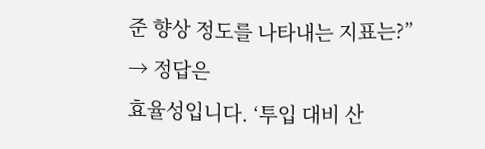준 향상 정도를 나타내는 지표는?”
→ 정답은
효율성입니다. ‘투입 대비 산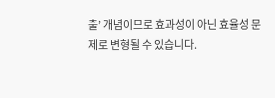출’ 개념이므로 효과성이 아닌 효율성 문제로 변형될 수 있습니다.